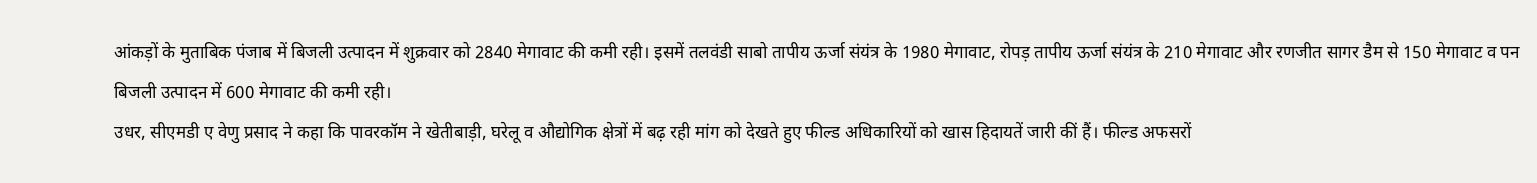आंकड़ों के मुताबिक पंजाब में बिजली उत्पादन में शुक्रवार को 2840 मेगावाट की कमी रही। इसमें तलवंडी साबो तापीय ऊर्जा संयंत्र के 1980 मेगावाट, रोपड़ तापीय ऊर्जा संयंत्र के 210 मेगावाट और रणजीत सागर डैम से 150 मेगावाट व पन बिजली उत्पादन में 600 मेगावाट की कमी रही।
उधर, सीएमडी ए वेणु प्रसाद ने कहा कि पावरकॉम ने खेतीबाड़ी, घरेलू व औद्योगिक क्षेत्रों में बढ़ रही मांग को देखते हुए फील्ड अधिकारियों को खास हिदायतें जारी कीं हैं। फील्ड अफसरों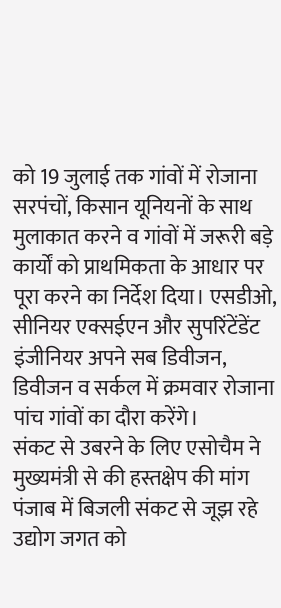को 19 जुलाई तक गांवों में रोजाना सरपंचों, किसान यूनियनों के साथ मुलाकात करने व गांवों में जरूरी बड़े कार्यों को प्राथमिकता के आधार पर पूरा करने का निर्देश दिया। एसडीओ, सीनियर एक्सईएन और सुपरिंटेंडेंट इंजीनियर अपने सब डिवीजन, डिवीजन व सर्कल में क्रमवार रोजाना पांच गांवों का दौरा करेंगे।
संकट से उबरने के लिए एसोचैम ने मुख्यमंत्री से की हस्तक्षेप की मांग
पंजाब में बिजली संकट से जूझ रहे उद्योग जगत को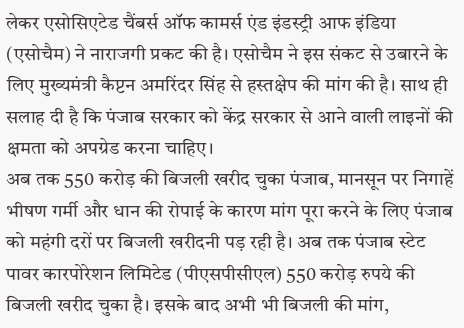लेकर एसोसिएटेड चैंबर्स ऑफ कामर्स एंड इंडस्ट्री आफ इंडिया (एसोचैम) ने नाराजगी प्रकट की है। एसोचैम ने इस संकट से उबारने के लिए मुख्यमंत्री कैप्टन अमरिंदर सिंह से हस्तक्षेप की मांग की है। साथ ही सलाह दी है कि पंजाब सरकार को केंद्र सरकार से आने वाली लाइनों की क्षमता को अपग्रेड करना चाहिए।
अब तक 550 करोड़ की बिजली खरीद चुका पंजाब, मानसून पर निगाहें
भीषण गर्मी और धान की रोपाई के कारण मांग पूरा करने के लिए पंजाब को महंगी दरों पर बिजली खरीदनी पड़ रही है। अब तक पंजाब स्टेट पावर कारपोरेशन लिमिटेड (पीएसपीसीएल) 550 करोड़ रुपये की बिजली खरीद चुका है। इसके बाद अभी भी बिजली की मांग,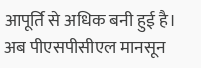आपूर्ति से अधिक बनी हुई है। अब पीएसपीसीएल मानसून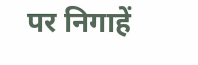पर निगाहें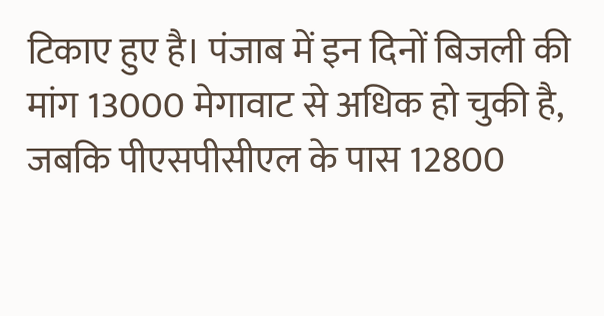टिकाए हुए है। पंजाब में इन दिनों बिजली की मांग 13000 मेगावाट से अधिक हो चुकी है, जबकि पीएसपीसीएल के पास 12800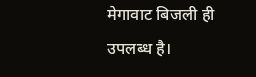मेगावाट बिजली ही उपलब्ध है।